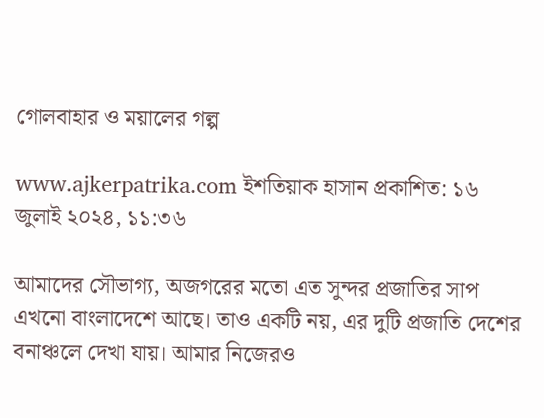গোলবাহার ও ময়ালের গল্প

www.ajkerpatrika.com ইশতিয়াক হাসান প্রকাশিত: ১৬ জুলাই ২০২৪, ১১:৩৬

আমাদের সৌভাগ্য, অজগরের মতো এত সুন্দর প্রজাতির সাপ এখনো বাংলাদেশে আছে। তাও একটি নয়, এর দুটি প্রজাতি দেশের বনাঞ্চলে দেখা যায়। আমার নিজেরও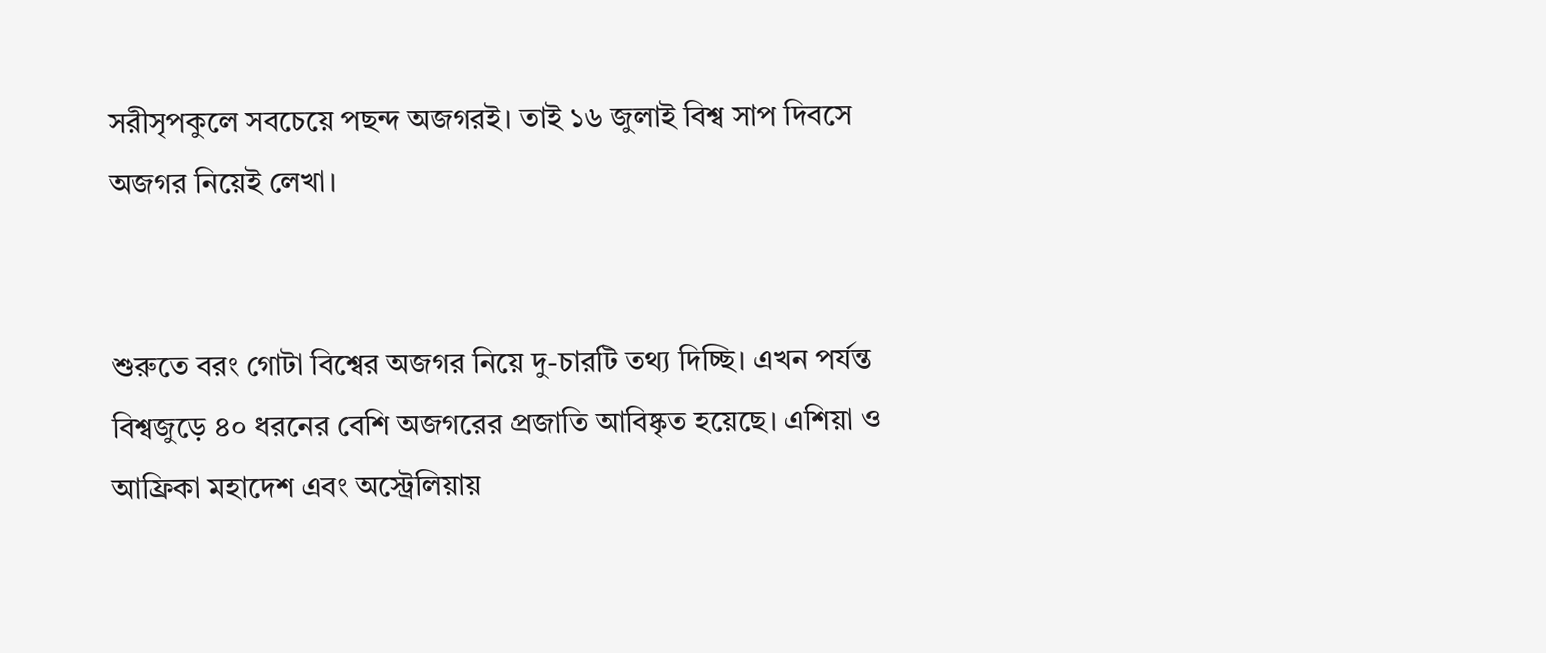সরীসৃপকুলে সবচেয়ে পছন্দ অজগরই। তাই ১৬ জুলাই বিশ্ব সাপ দিবসে অজগর নিয়েই লেখা।


শুরুতে বরং গোটা বিশ্বের অজগর নিয়ে দু-চারটি তথ্য দিচ্ছি। এখন পর্যন্ত বিশ্বজুড়ে ৪০ ধরনের বেশি অজগরের প্রজাতি আবিষ্কৃত হয়েছে। এশিয়া ও আফ্রিকা মহাদেশ এবং অস্ট্রেলিয়ায়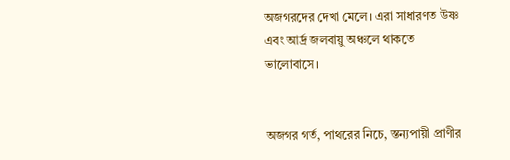অজগরদের দেখা মেলে। এরা সাধারণত উষ্ণ এবং আর্দ্র জলবায়ু অঞ্চলে থাকতে ভালোবাসে।


অজগর গর্ত, পাথরের নিচে, স্তন্যপায়ী প্রাণীর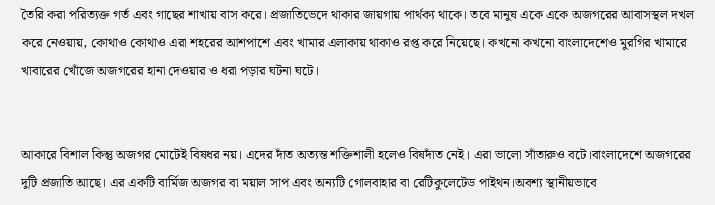তৈরি করা পরিত্যক্ত গর্ত এবং গাছের শাখায় বাস করে। প্রজাতিভেদে থাকার জায়গায় পার্থক্য থাকে। তবে মানুষ একে একে অজগরের আবাসস্থল দখল করে নেওয়ায়, কোথাও কোথাও এরা শহরের আশপাশে এবং খামার এলাকায় থাকাও রপ্ত করে নিয়েছে। কখনো কখনো বাংলাদেশেও মুরগির খামারে খাবারের খোঁজে অজগরের হানা দেওয়ার ও ধরা পড়ার ঘটনা ঘটে।


আকারে বিশাল কিন্তু অজগর মোটেই বিষধর নয়। এদের দাঁত অত্যন্ত শক্তিশালী হলেও বিষদাঁত নেই। এরা ভালো সাঁতারুও বটে।বাংলাদেশে অজগরের দুটি প্রজাতি আছে। এর একটি বার্মিজ অজগর বা ময়াল সাপ এবং অন্যটি গোলবাহার বা রেটিকুলেটেড পাইথন।অবশ্য স্থানীয়ভাবে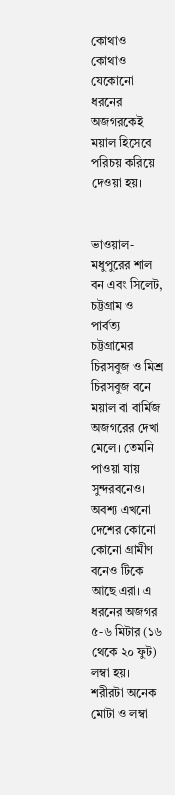কোথাও কোথাও যেকোনো ধরনের অজগরকেই ময়াল হিসেবে পরিচয় করিয়ে দেওয়া হয়।


ভাওয়াল-মধুপুরের শাল বন এবং সিলেট, চট্টগ্রাম ও পার্বত্য চট্টগ্রামের চিরসবুজ ও মিশ্র চিরসবুজ বনে ময়াল বা বার্মিজ অজগরের দেখা মেলে। তেমনি পাওয়া যায় সুন্দরবনেও। অবশ্য এখনো দেশের কোনো কোনো গ্রামীণ বনেও টিকে আছে এরা। এ ধরনের অজগর ৫-৬ মিটার (১৬ থেকে ২০ ফুট) লম্বা হয়। শরীরটা অনেক মোটা ও লম্বা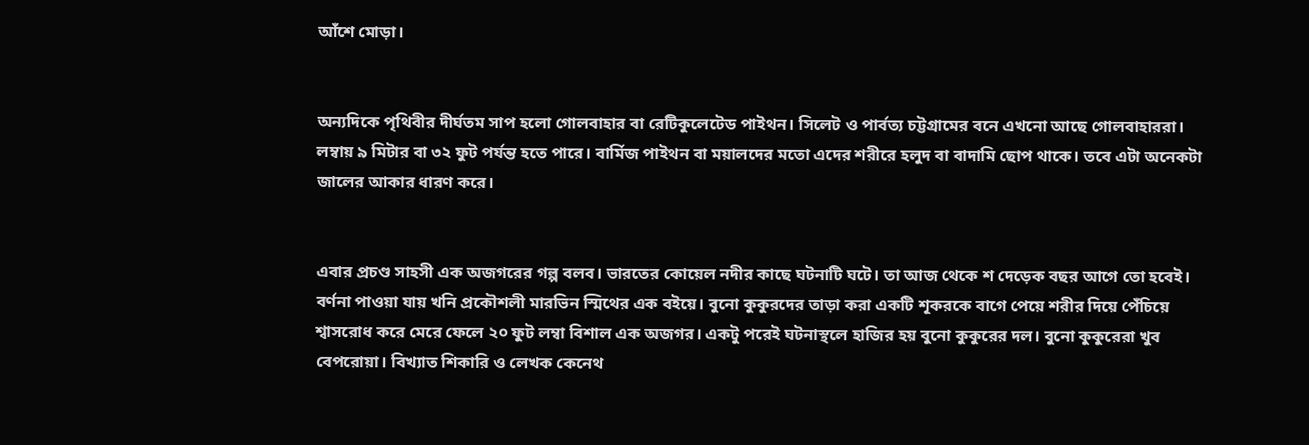আঁশে মোড়া।


অন্যদিকে পৃথিবীর দীর্ঘতম সাপ হলো গোলবাহার বা রেটিকুলেটেড পাইথন। সিলেট ও পার্বত্য চট্টগ্রামের বনে এখনো আছে গোলবাহাররা। লম্বায় ৯ মিটার বা ৩২ ফুট পর্যন্ত হতে পারে। বার্মিজ পাইথন বা ময়ালদের মতো এদের শরীরে হলুদ বা বাদামি ছোপ থাকে। তবে এটা অনেকটা জালের আকার ধারণ করে।


এবার প্রচণ্ড সাহসী এক অজগরের গল্প বলব। ভারতের কোয়েল নদীর কাছে ঘটনাটি ঘটে। তা আজ থেকে শ দেড়েক বছর আগে তো হবেই। বর্ণনা পাওয়া যায় খনি প্রকৌশলী মারভিন স্মিথের এক বইয়ে। বুনো কুকুরদের তাড়া করা একটি শূকরকে বাগে পেয়ে শরীর দিয়ে পেঁচিয়ে শ্বাসরোধ করে মেরে ফেলে ২০ ফুট লম্বা বিশাল এক অজগর। একটু পরেই ঘটনাস্থলে হাজির হয় বুনো কুকুরের দল। বুনো কুকুরেরা খুব বেপরোয়া। বিখ্যাত শিকারি ও লেখক কেনেথ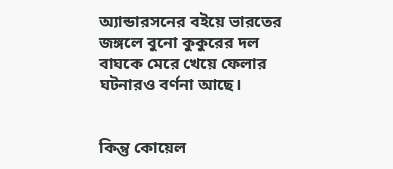অ্যান্ডারসনের বইয়ে ভারতের জঙ্গলে বুনো কুকুরের দল বাঘকে মেরে খেয়ে ফেলার ঘটনারও বর্ণনা আছে।


কিন্তু কোয়েল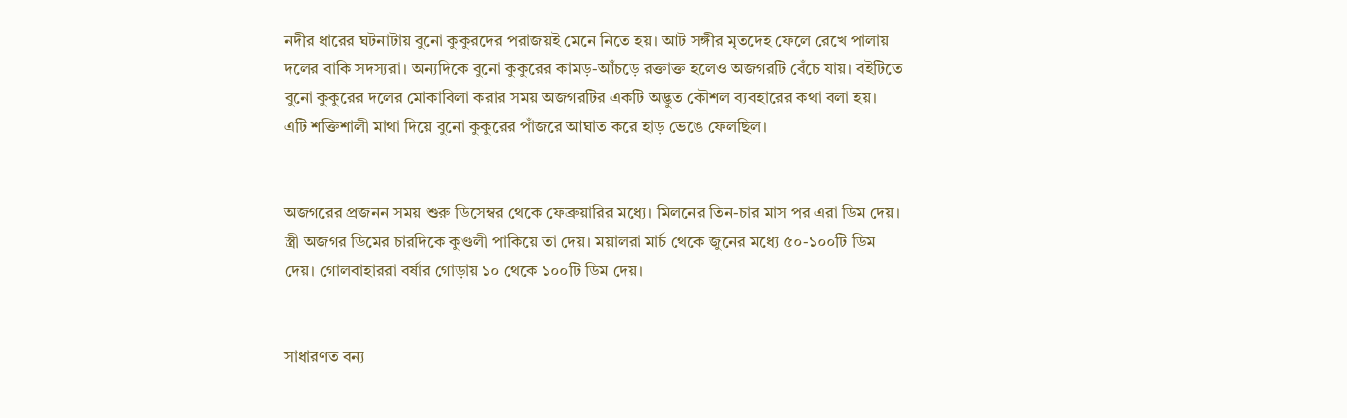নদীর ধারের ঘটনাটায় বুনো কুকুরদের পরাজয়ই মেনে নিতে হয়। আট সঙ্গীর মৃতদেহ ফেলে রেখে পালায় দলের বাকি সদস্যরা। অন্যদিকে বুনো কুকুরের কামড়-আঁচড়ে রক্তাক্ত হলেও অজগরটি বেঁচে যায়। বইটিতে বুনো কুকুরের দলের মোকাবিলা করার সময় অজগরটির একটি অদ্ভুত কৌশল ব্যবহারের কথা বলা হয়। এটি শক্তিশালী মাথা দিয়ে বুনো কুকুরের পাঁজরে আঘাত করে হাড় ভেঙে ফেলছিল।


অজগরের প্রজনন সময় শুরু ডিসেম্বর থেকে ফেব্রুয়ারির মধ্যে। মিলনের তিন-চার মাস পর এরা ডিম দেয়। স্ত্রী অজগর ডিমের চারদিকে কুণ্ডলী পাকিয়ে তা দেয়। ময়ালরা মার্চ থেকে জুনের মধ্যে ৫০-১০০টি ডিম দেয়। গোলবাহাররা বর্ষার গোড়ায় ১০ থেকে ১০০টি ডিম দেয়।


সাধারণত বন্য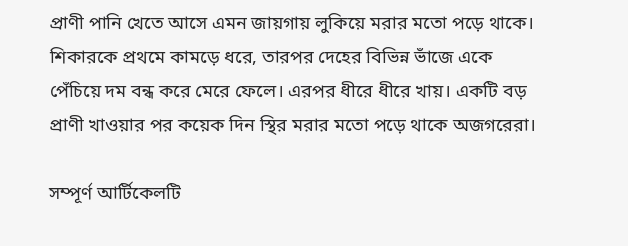প্রাণী পানি খেতে আসে এমন জায়গায় লুকিয়ে মরার মতো পড়ে থাকে। শিকারকে প্রথমে কামড়ে ধরে, তারপর দেহের বিভিন্ন ভাঁজে একে পেঁচিয়ে দম বন্ধ করে মেরে ফেলে। এরপর ধীরে ধীরে খায়। একটি বড় প্রাণী খাওয়ার পর কয়েক দিন স্থির মরার মতো পড়ে থাকে অজগরেরা।

সম্পূর্ণ আর্টিকেলটি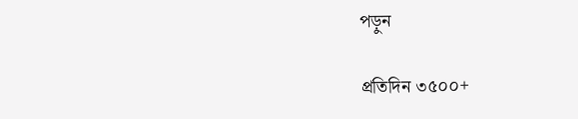পড়ুন

প্রতিদিন ৩৫০০+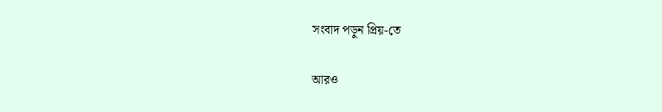সংবাদ পড়ুন প্রিয়-তে

আরও